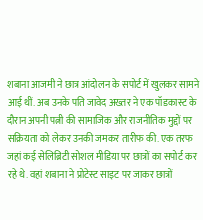शबाना आजमी ने छात्र आंदोलन के सपोर्ट में खुलकर सामने आई थीं. अब उनके पति जावेद अख्तर ने एक पॉडकास्ट के दौरान अपनी पत्नी की सामाजिक और राजनीतिक मुद्दों पर सक्रियता को लेकर उनकी जमकर तारीफ की. एक तरफ जहां कई सेलिब्रिटी सोशल मीडिया पर छात्रों का सपोर्ट कर रहे थे. वहां शबाना ने प्रोटेस्ट साइट पर जाकर छात्रों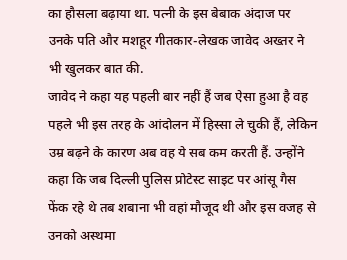का हौसला बढ़ाया था. पत्नी के इस बेबाक अंदाज पर उनके पति और मशहूर गीतकार-लेखक जावेद अख्तर ने भी खुलकर बात की.
जावेद ने कहा यह पहली बार नहीं हैं जब ऐसा हुआ है वह पहले भी इस तरह के आंदोलन में हिस्सा ले चुकी हैं, लेकिन उम्र बढ़ने के कारण अब वह ये सब कम करती हैं. उन्होंने कहा कि जब दिल्ली पुलिस प्रोटेस्ट साइट पर आंसू गैस फेंक रहे थे तब शबाना भी वहां मौजूद थी और इस वजह से उनको अस्थमा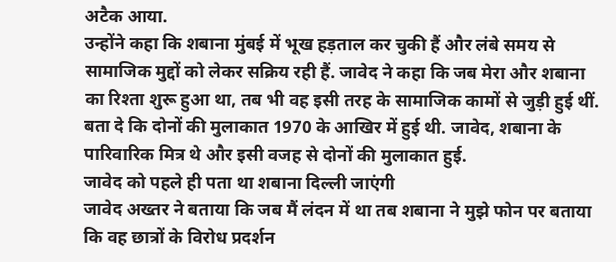अटैक आया.
उन्होंने कहा कि शबाना मुंबई में भूख हड़ताल कर चुकी हैं और लंबे समय से सामाजिक मुद्दों को लेकर सक्रिय रही हैं. जावेद ने कहा कि जब मेरा और शबाना का रिश्ता शुरू हुआ था, तब भी वह इसी तरह के सामाजिक कामों से जुड़ी हुई थीं.
बता दे कि दोनों की मुलाकात 1970 के आखिर में हुई थी. जावेद, शबाना के पारिवारिक मित्र थे और इसी वजह से दोनों की मुलाकात हुई.
जावेद को पहले ही पता था शबाना दिल्ली जाएंगी
जावेद अख्तर ने बताया कि जब मैं लंदन में था तब शबाना ने मुझे फोन पर बताया कि वह छात्रों के विरोध प्रदर्शन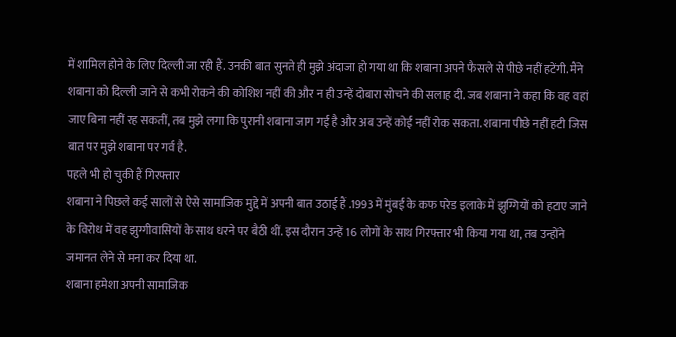में शामिल होने के लिए दिल्ली जा रही हैं. उनकी बात सुनते ही मुझे अंदाजा हो गया था कि शबाना अपने फैसले से पीछे नहीं हटेंगी. मैंने शबाना को दिल्ली जाने से कभी रोकने की कोशिश नहीं की और न ही उन्हें दोबारा सोचने की सलाह दी. जब शबाना ने कहा कि वह वहां जाए बिना नहीं रह सकतीं, तब मुझे लगा कि पुरानी शबाना जाग गई है और अब उन्हें कोई नहीं रोक सकता. शबाना पीछे नहीं हटी जिस बात पर मुझे शबाना पर गर्व है.
पहले भी हो चुकी हैं गिरफ्तार
शबाना ने पिछले कई सालों से ऐसे सामाजिक मुद्दे में अपनी बात उठाई हैं .1993 में मुंबई के कफ परेड इलाके में झुग्गियों को हटाए जाने के विरोध में वह झुग्गीवासियों के साथ धरने पर बैठी थीं. इस दौरान उन्हें 16 लोगों के साथ गिरफ्तार भी किया गया था, तब उन्होंने जमानत लेने से मना कर दिया था.
शबाना हमेशा अपनी सामाजिक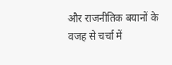और राजनीतिक बयानों के वजह से चर्चा में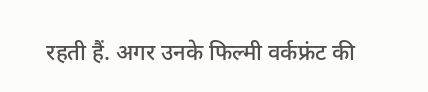रहती हैं. अगर उनके फिल्मी वर्कफ्रंट की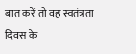बात करें तो वह स्वतंत्रता दिवस के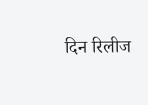दिन रिलीज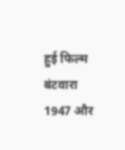हुई फिल्म बंटवारा 1947 और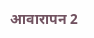आवारापन 2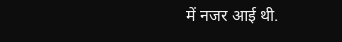में नजर आई थी.